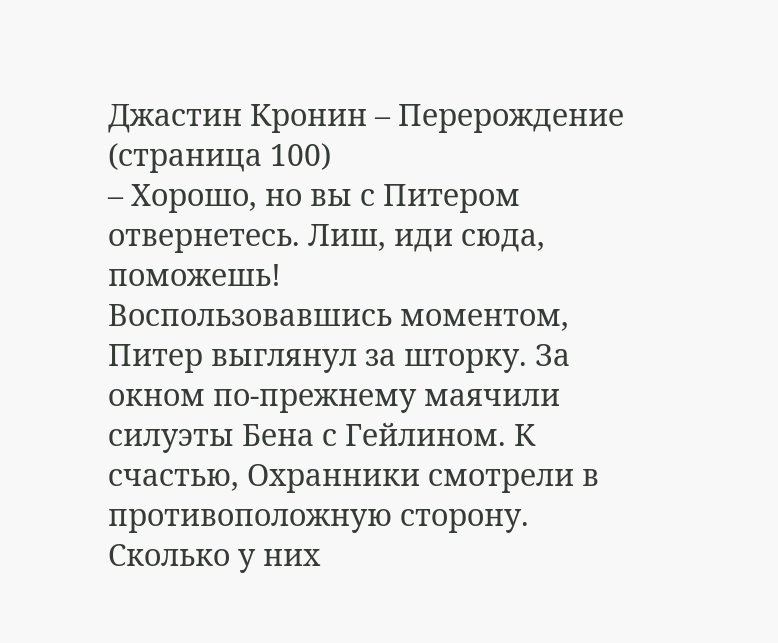Джастин Кронин – Перерождение (страница 100)
– Хорошо, но вы с Питером отвернетесь. Лиш, иди сюда, поможешь!
Воспользовавшись моментом, Питер выглянул за шторку. За окном по-прежнему маячили силуэты Бена с Гейлином. К счастью, Охранники смотрели в противоположную сторону. Сколько у них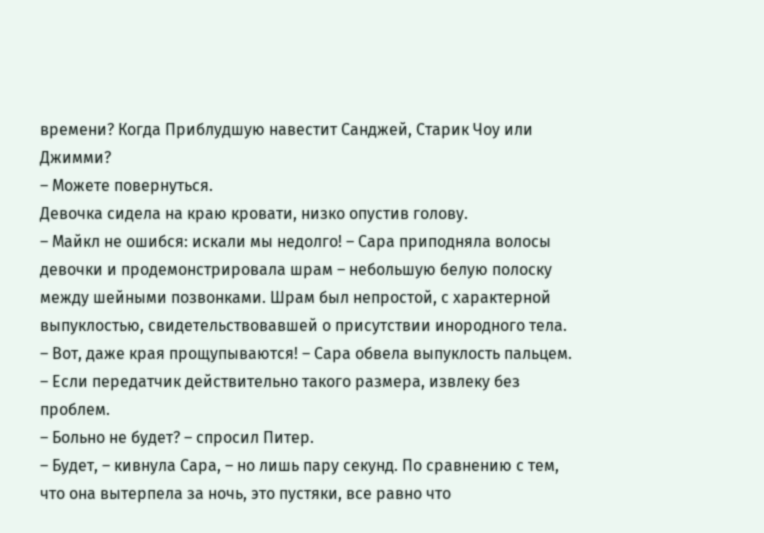времени? Когда Приблудшую навестит Санджей, Старик Чоу или Джимми?
– Можете повернуться.
Девочка сидела на краю кровати, низко опустив голову.
– Майкл не ошибся: искали мы недолго! – Сара приподняла волосы девочки и продемонстрировала шрам – небольшую белую полоску между шейными позвонками. Шрам был непростой, с характерной выпуклостью, свидетельствовавшей о присутствии инородного тела.
– Вот, даже края прощупываются! – Сара обвела выпуклость пальцем. – Если передатчик действительно такого размера, извлеку без проблем.
– Больно не будет? – спросил Питер.
– Будет, – кивнула Сара, – но лишь пару секунд. По сравнению с тем, что она вытерпела за ночь, это пустяки, все равно что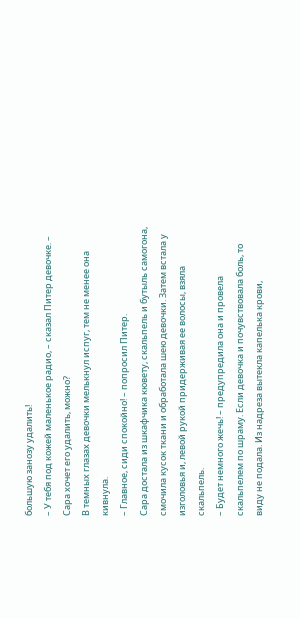большую занозу удалить!
– У тебя под кожей маленькое радио, – сказал Питер девочке. – Сара хочет его удалить, можно?
В темных глазах девочки мелькнул испуг, тем не менее она кивнула.
– Главное, сиди спокойно! – попросил Питер.
Сара достала из шкафчика кювету, скальпель и бутыль самогона, смочила кусок ткани и обработала шею девочки. Затем встала у изголовья и, левой рукой придерживая ее волосы, взяла скальпель.
– Будет немного жечь! – предупредила она и провела скальпелем по шраму. Если девочка и почувствовала боль, то виду не подала. Из надреза вытекла капелька крови,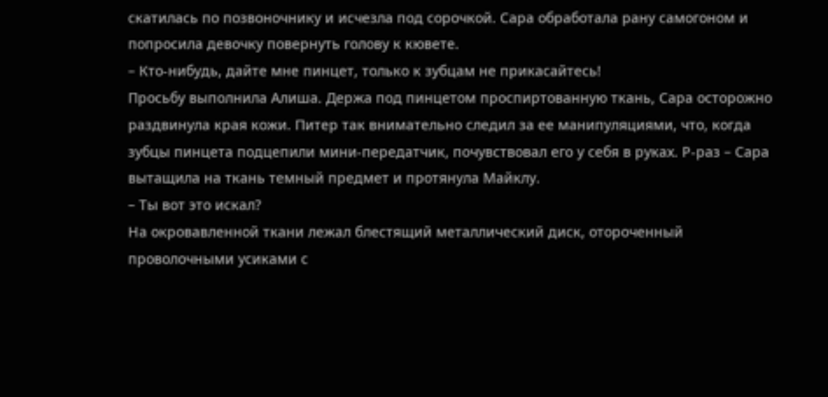скатилась по позвоночнику и исчезла под сорочкой. Сара обработала рану самогоном и попросила девочку повернуть голову к кювете.
– Кто-нибудь, дайте мне пинцет, только к зубцам не прикасайтесь!
Просьбу выполнила Алиша. Держа под пинцетом проспиртованную ткань, Сара осторожно раздвинула края кожи. Питер так внимательно следил за ее манипуляциями, что, когда зубцы пинцета подцепили мини-передатчик, почувствовал его у себя в руках. Р-раз – Сара вытащила на ткань темный предмет и протянула Майклу.
– Ты вот это искал?
На окровавленной ткани лежал блестящий металлический диск, отороченный проволочными усиками с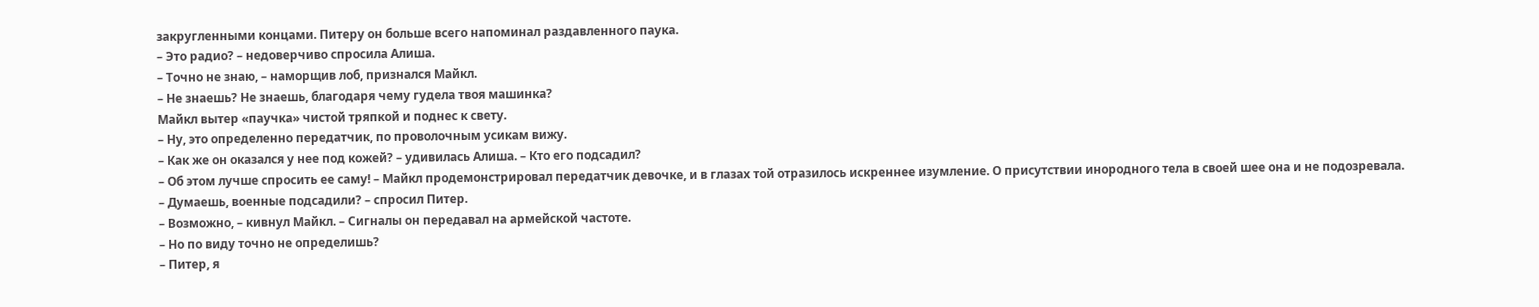закругленными концами. Питеру он больше всего напоминал раздавленного паука.
– Это радио? – недоверчиво спросила Алиша.
– Точно не знаю, – наморщив лоб, признался Майкл.
– Не знаешь? Не знаешь, благодаря чему гудела твоя машинка?
Майкл вытер «паучка» чистой тряпкой и поднес к свету.
– Ну, это определенно передатчик, по проволочным усикам вижу.
– Как же он оказался у нее под кожей? – удивилась Алиша. – Кто его подсадил?
– Об этом лучше спросить ее саму! – Майкл продемонстрировал передатчик девочке, и в глазах той отразилось искреннее изумление. О присутствии инородного тела в своей шее она и не подозревала.
– Думаешь, военные подсадили? – спросил Питер.
– Возможно, – кивнул Майкл. – Сигналы он передавал на армейской частоте.
– Но по виду точно не определишь?
– Питер, я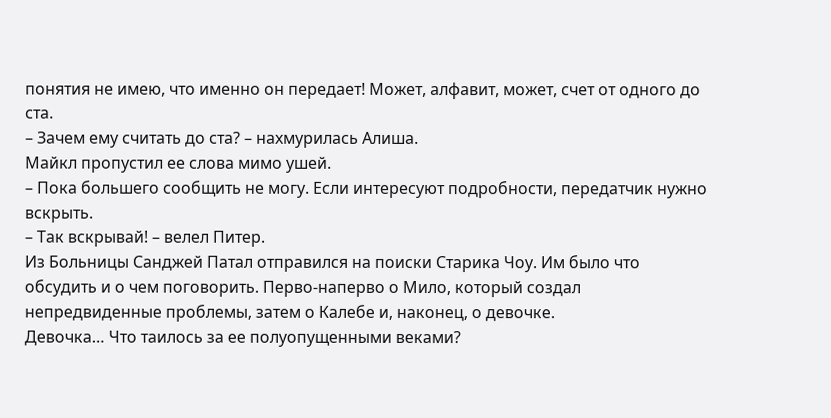понятия не имею, что именно он передает! Может, алфавит, может, счет от одного до ста.
– Зачем ему считать до ста? – нахмурилась Алиша.
Майкл пропустил ее слова мимо ушей.
– Пока большего сообщить не могу. Если интересуют подробности, передатчик нужно вскрыть.
– Так вскрывай! – велел Питер.
Из Больницы Санджей Патал отправился на поиски Старика Чоу. Им было что обсудить и о чем поговорить. Перво-наперво о Мило, который создал непредвиденные проблемы, затем о Калебе и, наконец, о девочке.
Девочка… Что таилось за ее полуопущенными веками?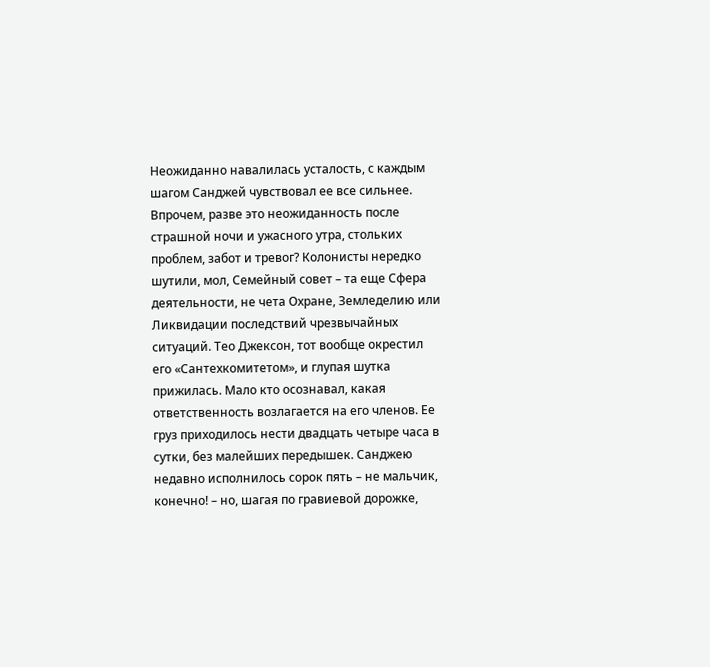Неожиданно навалилась усталость, с каждым шагом Санджей чувствовал ее все сильнее. Впрочем, разве это неожиданность после страшной ночи и ужасного утра, стольких проблем, забот и тревог? Колонисты нередко шутили, мол, Семейный совет – та еще Сфера деятельности, не чета Охране, Земледелию или Ликвидации последствий чрезвычайных ситуаций. Тео Джексон, тот вообще окрестил его «Сантехкомитетом», и глупая шутка прижилась. Мало кто осознавал, какая ответственность возлагается на его членов. Ее груз приходилось нести двадцать четыре часа в сутки, без малейших передышек. Санджею недавно исполнилось сорок пять – не мальчик, конечно! – но, шагая по гравиевой дорожке,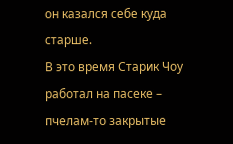он казался себе куда старше.
В это время Старик Чоу работал на пасеке – пчелам-то закрытые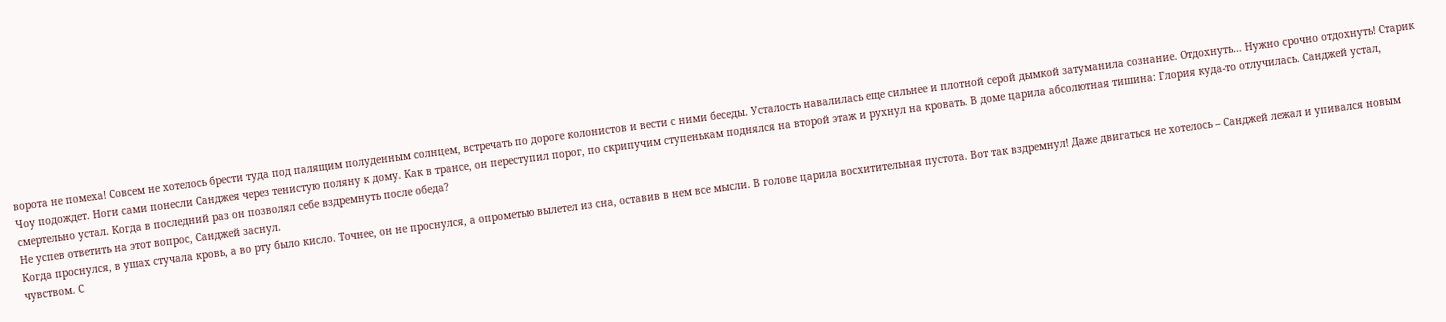ворота не помеха! Совсем не хотелось брести туда под палящим полуденным солнцем, встречать по дороге колонистов и вести с ними беседы. Усталость навалилась еще сильнее и плотной серой дымкой затуманила сознание. Отдохнуть… Нужно срочно отдохнуть! Старик Чоу подождет. Ноги сами понесли Санджея через тенистую поляну к дому. Как в трансе, он переступил порог, по скрипучим ступенькам поднялся на второй этаж и рухнул на кровать. В доме царила абсолютная тишина: Глория куда-то отлучилась. Санджей устал, смертельно устал. Когда в последний раз он позволял себе вздремнуть после обеда?
Не успев ответить на этот вопрос, Санджей заснул.
Когда проснулся, в ушах стучала кровь, а во рту было кисло. Точнее, он не проснулся, а опрометью вылетел из сна, оставив в нем все мысли. В голове царила восхитительная пустота. Вот так вздремнул! Даже двигаться не хотелось – Санджей лежал и упивался новым чувством. С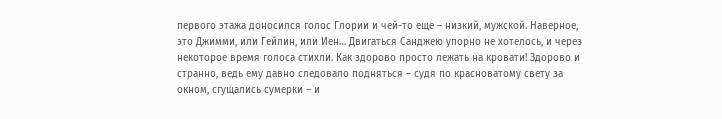первого этажа доносился голос Глории и чей-то еще – низкий, мужской. Наверное, это Джимми, или Гейлин, или Иен… Двигаться Санджею упорно не хотелось, и через некоторое время голоса стихли. Как здорово просто лежать на кровати! Здорово и странно, ведь ему давно следовало подняться – судя по красноватому свету за окном, сгущались сумерки – и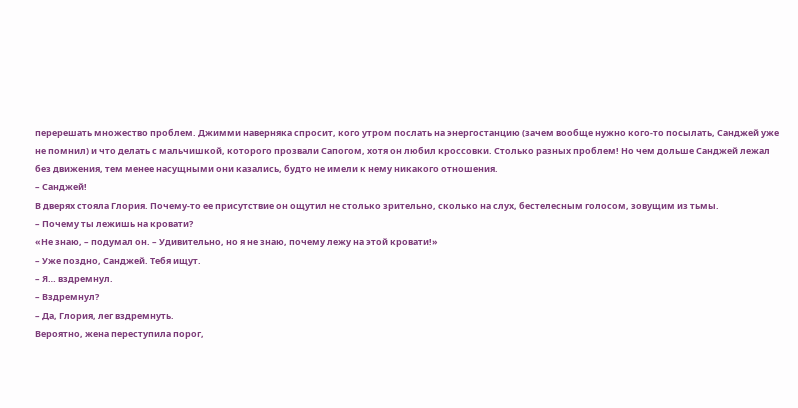перерешать множество проблем. Джимми наверняка спросит, кого утром послать на энергостанцию (зачем вообще нужно кого-то посылать, Санджей уже не помнил) и что делать с мальчишкой, которого прозвали Сапогом, хотя он любил кроссовки. Столько разных проблем! Но чем дольше Санджей лежал без движения, тем менее насущными они казались, будто не имели к нему никакого отношения.
– Санджей!
В дверях стояла Глория. Почему-то ее присутствие он ощутил не столько зрительно, сколько на слух, бестелесным голосом, зовущим из тьмы.
– Почему ты лежишь на кровати?
«Не знаю, – подумал он. – Удивительно, но я не знаю, почему лежу на этой кровати!»
– Уже поздно, Санджей. Тебя ищут.
– Я… вздремнул.
– Вздремнул?
– Да, Глория, лег вздремнуть.
Вероятно, жена переступила порог,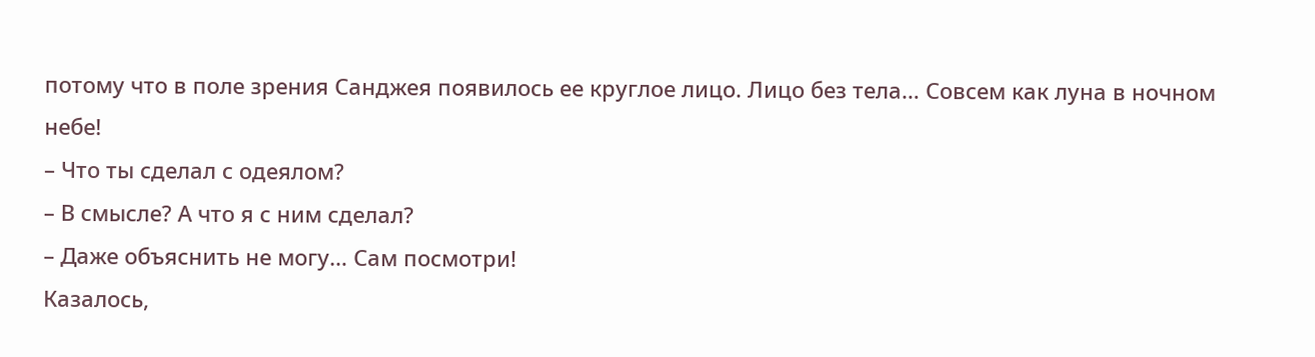потому что в поле зрения Санджея появилось ее круглое лицо. Лицо без тела… Совсем как луна в ночном небе!
– Что ты сделал с одеялом?
– В смысле? А что я с ним сделал?
– Даже объяснить не могу… Сам посмотри!
Казалось,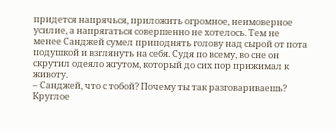придется напрячься, приложить огромное, неимоверное усилие, а напрягаться совершенно не хотелось. Тем не менее Санджей сумел приподнять голову над сырой от пота подушкой и взглянуть на себя. Судя по всему, во сне он скрутил одеяло жгутом, который до сих пор прижимал к животу.
– Санджей, что с тобой? Почему ты так разговариваешь?
Круглое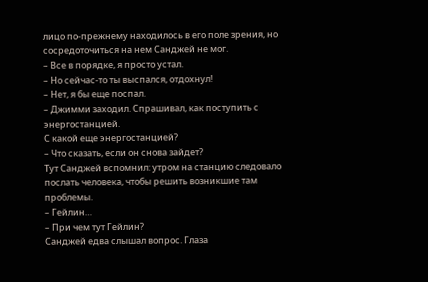лицо по-прежнему находилось в его поле зрения, но сосредоточиться на нем Санджей не мог.
– Все в порядке, я просто устал.
– Но сейчас-то ты выспался, отдохнул!
– Нет, я бы еще поспал.
– Джимми заходил. Спрашивал, как поступить с энергостанцией.
С какой еще энергостанцией?
– Что сказать, если он снова зайдет?
Тут Санджей вспомнил: утром на станцию следовало послать человека, чтобы решить возникшие там проблемы.
– Гейлин…
– При чем тут Гейлин?
Санджей едва слышал вопрос. Глаза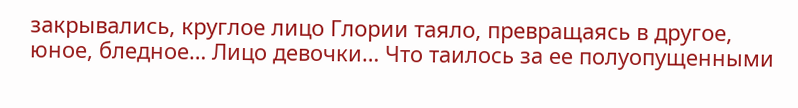закрывались, круглое лицо Глории таяло, превращаясь в другое, юное, бледное… Лицо девочки… Что таилось за ее полуопущенными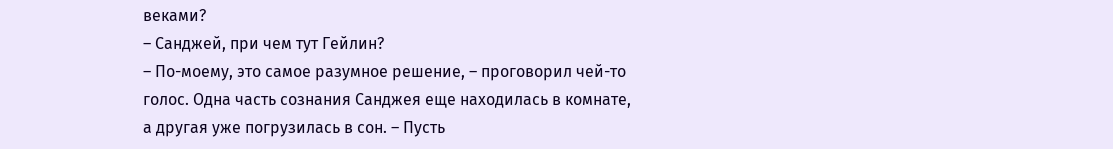веками?
– Санджей, при чем тут Гейлин?
– По-моему, это самое разумное решение, – проговорил чей-то голос. Одна часть сознания Санджея еще находилась в комнате, а другая уже погрузилась в сон. – Пусть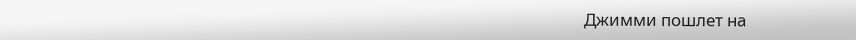Джимми пошлет на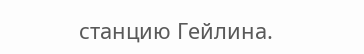станцию Гейлина.